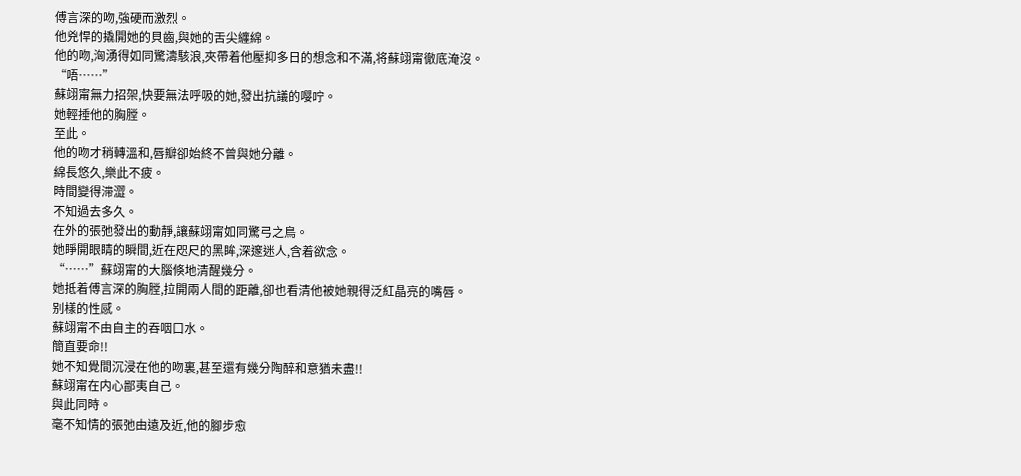傅言深的吻,強硬而激烈。
他兇悍的撬開她的貝齒,與她的舌尖纏綿。
他的吻,洶湧得如同驚濤駭浪,夾帶着他壓抑多日的想念和不滿,将蘇翊甯徹底淹沒。
“唔……”
蘇翊甯無力招架,快要無法呼吸的她,發出抗議的嘤咛。
她輕捶他的胸膛。
至此。
他的吻才稍轉溫和,唇瓣卻始終不曾與她分離。
綿長悠久,樂此不疲。
時間變得滞澀。
不知過去多久。
在外的張弛發出的動靜,讓蘇翊甯如同驚弓之鳥。
她睜開眼睛的瞬間,近在咫尺的黑眸,深邃迷人,含着欲念。
“……”蘇翊甯的大腦倏地清醒幾分。
她抵着傅言深的胸膛,拉開兩人間的距離,卻也看清他被她親得泛紅晶亮的嘴唇。
别樣的性感。
蘇翊甯不由自主的吞咽口水。
簡直要命!!
她不知覺間沉浸在他的吻裏,甚至還有幾分陶醉和意猶未盡!!
蘇翊甯在内心鄙夷自己。
與此同時。
毫不知情的張弛由遠及近,他的腳步愈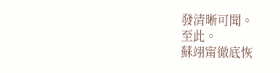發清晰可聞。
至此。
蘇翊甯徹底恢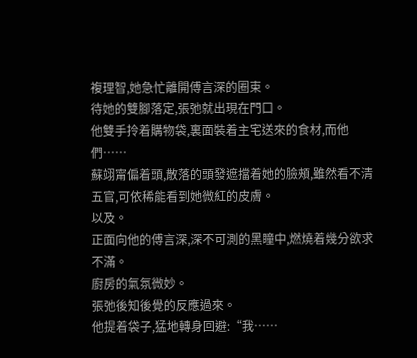複理智,她急忙離開傅言深的圈束。
待她的雙腳落定,張弛就出現在門口。
他雙手拎着購物袋,裏面裝着主宅送來的食材,而他們……
蘇翊甯偏着頭,散落的頭發遮擋着她的臉頰,雖然看不清五官,可依稀能看到她微紅的皮膚。
以及。
正面向他的傅言深,深不可測的黑瞳中,燃燒着幾分欲求不滿。
廚房的氣氛微妙。
張弛後知後覺的反應過來。
他提着袋子,猛地轉身回避:“我……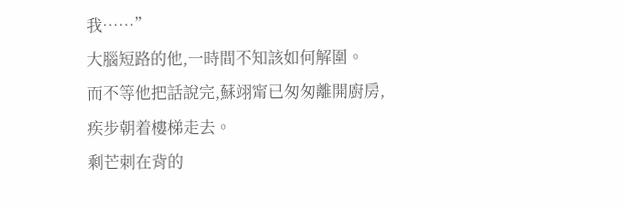我……”
大腦短路的他,一時間不知該如何解圍。
而不等他把話說完,蘇翊甯已匆匆離開廚房,疾步朝着樓梯走去。
剩芒刺在背的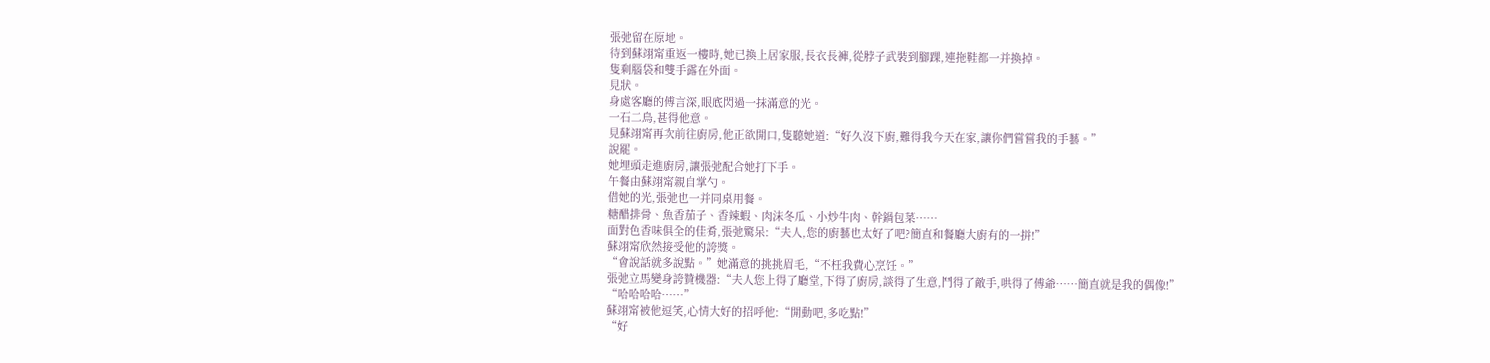張弛留在原地。
待到蘇翊甯重返一樓時,她已換上居家服,長衣長褲,從脖子武裝到腳踝,連拖鞋都一并換掉。
隻剩腦袋和雙手露在外面。
見狀。
身處客廳的傅言深,眼底閃過一抹滿意的光。
一石二鳥,甚得他意。
見蘇翊甯再次前往廚房,他正欲開口,隻聽她道:“好久沒下廚,難得我今天在家,讓你們嘗嘗我的手藝。”
說罷。
她埋頭走進廚房,讓張弛配合她打下手。
午餐由蘇翊甯親自掌勺。
借她的光,張弛也一并同桌用餐。
糖醋排骨、魚香茄子、香辣蝦、肉沫冬瓜、小炒牛肉、幹鍋包菜……
面對色香味俱全的佳肴,張弛驚呆:“夫人,您的廚藝也太好了吧?簡直和餐廳大廚有的一拼!”
蘇翊甯欣然接受他的誇獎。
“會說話就多說點。”她滿意的挑挑眉毛,“不枉我費心烹饪。”
張弛立馬變身誇贊機器:“夫人您上得了廳堂,下得了廚房,談得了生意,鬥得了敵手,哄得了傅爺……簡直就是我的偶像!”
“哈哈哈哈……”
蘇翊甯被他逗笑,心情大好的招呼他:“開動吧,多吃點!”
“好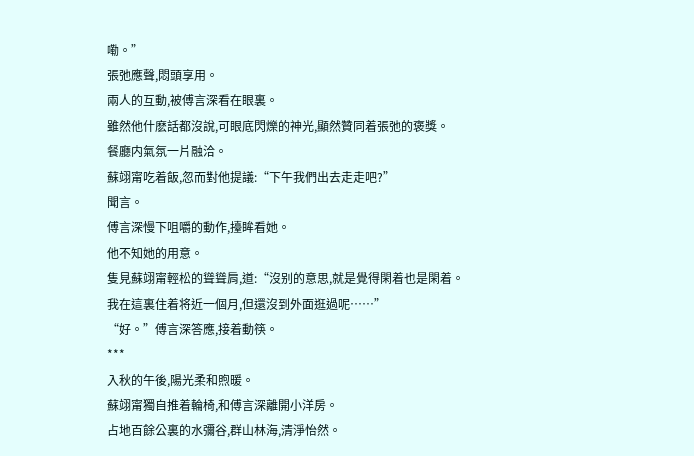嘞。”
張弛應聲,悶頭享用。
兩人的互動,被傅言深看在眼裏。
雖然他什麽話都沒說,可眼底閃爍的神光,顯然贊同着張弛的褒獎。
餐廳内氣氛一片融洽。
蘇翊甯吃着飯,忽而對他提議:“下午我們出去走走吧?”
聞言。
傅言深慢下咀嚼的動作,擡眸看她。
他不知她的用意。
隻見蘇翊甯輕松的聳聳肩,道:“沒别的意思,就是覺得閑着也是閑着。我在這裏住着将近一個月,但還沒到外面逛過呢……”
“好。”傅言深答應,接着動筷。
***
入秋的午後,陽光柔和煦暖。
蘇翊甯獨自推着輪椅,和傅言深離開小洋房。
占地百餘公裏的水彌谷,群山林海,清淨怡然。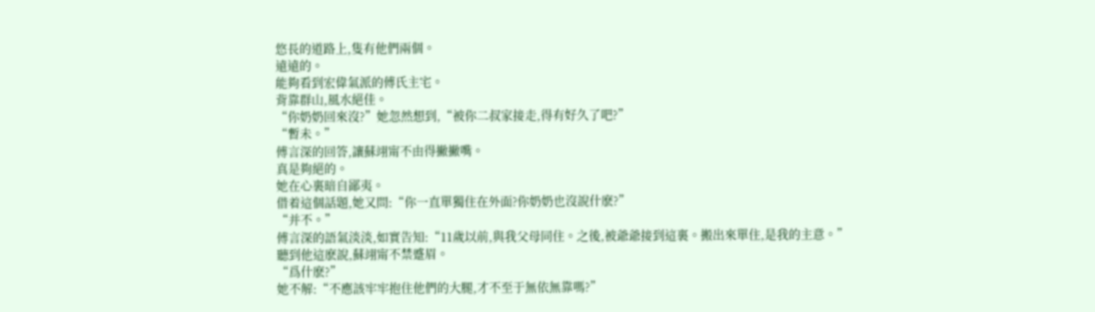悠長的道路上,隻有他們兩個。
遠遠的。
能夠看到宏偉氣派的傅氏主宅。
背靠群山,風水絕佳。
“你奶奶回來沒?”她忽然想到,“被你二叔家接走,得有好久了吧?”
“暫未。”
傅言深的回答,讓蘇翊甯不由得撇撇嘴。
真是夠絕的。
她在心裏暗自鄙夷。
借着這個話題,她又問:“你一直單獨住在外面?你奶奶也沒說什麽?”
“并不。”
傅言深的語氣淡淡,如實告知:“11歲以前,與我父母同住。之後,被爺爺接到這裏。搬出來單住,是我的主意。”
聽到他這麽說,蘇翊甯不禁蹙眉。
“爲什麽?”
她不解:“不應該牢牢抱住他們的大腿,才不至于無依無靠嗎?”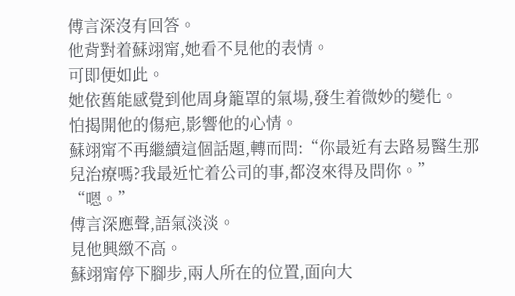傅言深沒有回答。
他背對着蘇翊甯,她看不見他的表情。
可即便如此。
她依舊能感覺到他周身籠罩的氣場,發生着微妙的變化。
怕揭開他的傷疤,影響他的心情。
蘇翊甯不再繼續這個話題,轉而問:“你最近有去路易醫生那兒治療嗎?我最近忙着公司的事,都沒來得及問你。”
“嗯。”
傅言深應聲,語氣淡淡。
見他興緻不高。
蘇翊甯停下腳步,兩人所在的位置,面向大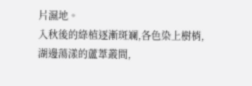片濕地。
入秋後的綠植逐漸斑斓,各色染上樹梢,湖邊蕩漾的蘆葦叢間,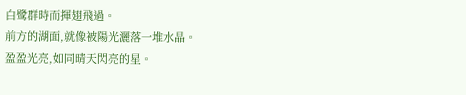白鹭群時而揮翅飛過。
前方的湖面,就像被陽光灑落一堆水晶。
盈盈光亮,如同晴天閃亮的星。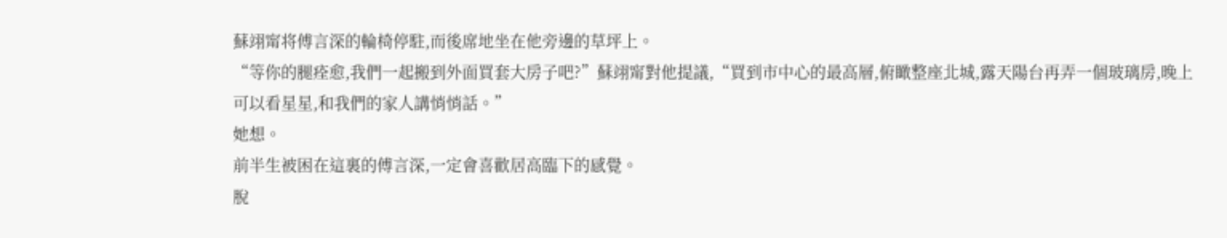蘇翊甯将傅言深的輪椅停駐,而後席地坐在他旁邊的草坪上。
“等你的腿痊愈,我們一起搬到外面買套大房子吧?”蘇翊甯對他提議,“買到市中心的最高層,俯瞰整座北城,露天陽台再弄一個玻璃房,晚上可以看星星,和我們的家人講悄悄話。”
她想。
前半生被困在這裏的傅言深,一定會喜歡居高臨下的感覺。
脫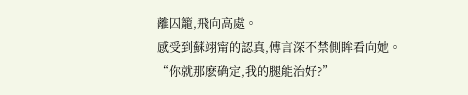離囚籠,飛向高處。
感受到蘇翊甯的認真,傅言深不禁側眸看向她。
“你就那麽确定,我的腿能治好?”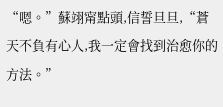“嗯。”蘇翊甯點頭,信誓旦旦,“蒼天不負有心人,我一定會找到治愈你的方法。”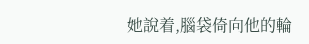她說着,腦袋倚向他的輪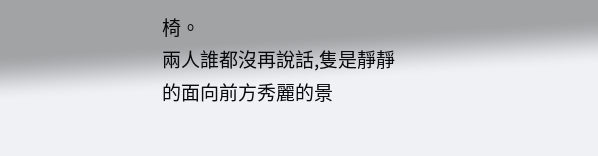椅。
兩人誰都沒再說話,隻是靜靜的面向前方秀麗的景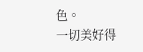色。
一切美好得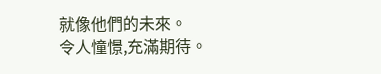就像他們的未來。
令人憧憬,充滿期待。